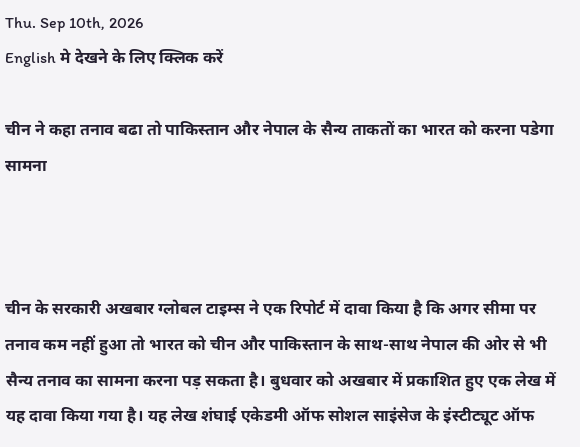Thu. Sep 10th, 2026
English मे देखने के लिए क्लिक करें

चीन ने कहा तनाव बढा तो पाकिस्तान और नेपाल के सैन्य ताकतों का भारत को करना पडेगा सामना



चीन के सरकारी अखबार ग्लोबल टाइम्स ने एक रिपोर्ट में दावा किया है कि अगर सीमा पर तनाव कम नहीं हुआ तो भारत को चीन और पाकिस्तान के साथ-साथ नेपाल की ओर से भी सैन्य तनाव का सामना करना पड़ सकता है। बुधवार को अखबार में प्रकाशित हुए एक लेख में यह दावा किया गया है। यह लेख शंघाई एकेडमी ऑफ सोशल साइंसेज के इंस्टीट्यूट ऑफ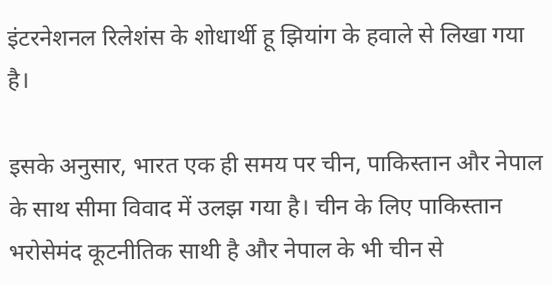इंटरनेशनल रिलेशंस के शोधार्थी हू झियांग के हवाले से लिखा गया है।

इसके अनुसार, भारत एक ही समय पर चीन, पाकिस्तान और नेपाल के साथ सीमा विवाद में उलझ गया है। चीन के लिए पाकिस्तान भरोसेमंद कूटनीतिक साथी है और नेपाल के भी चीन से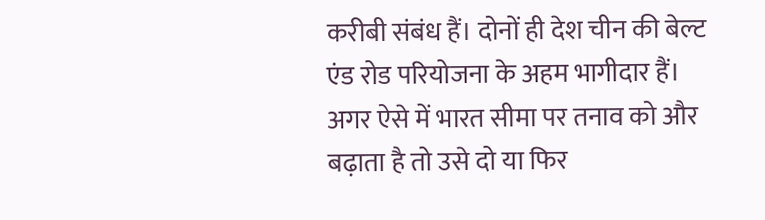करीबी संबंध हैं। दोनों ही देश चीन की बेल्ट एंड रोड परियोजना के अहम भागीदार हैं। अगर ऐसे में भारत सीमा पर तनाव को और बढ़ाता है तो उसे दो या फिर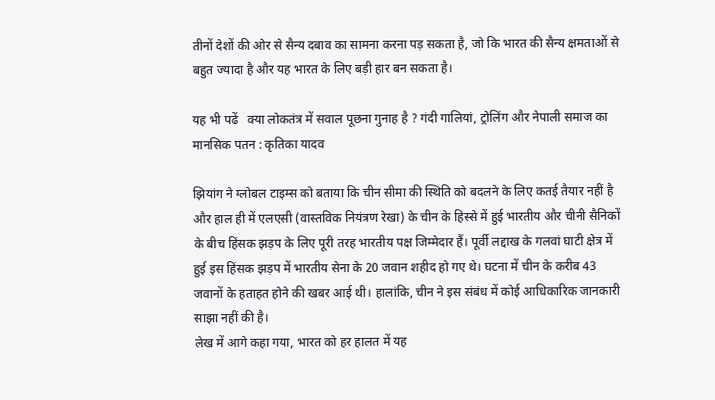तीनों देशों की ओर से सैन्य दबाव का सामना करना पड़ सकता है, जो कि भारत की सैन्य क्षमताओं से बहुत ज्यादा है और यह भारत के लिए बड़ी हार बन सकता है।

यह भी पढें   क्या लोकतंत्र में सवाल पूछना गुनाह है ? गंदी गालियां, ट्रोलिंग और नेपाली समाज का मानसिक पतन : कृतिका यादव

झियांग ने ग्लोबल टाइम्स को बताया कि चीन सीमा की स्थिति को बदलने के लिए कतई तैयार नहीं है और हाल ही में एलएसी (वास्तविक नियंत्रण रेखा) के चीन के हिस्से में हुई भारतीय और चीनी सैनिकों के बीच हिंसक झड़प के लिए पूरी तरह भारतीय पक्ष जिम्मेदार हैं। पूर्वी लद्दाख के गलवां घाटी क्षेत्र में हुई इस हिंसक झड़प में भारतीय सेना के 20 जवान शहीद हो गए थे। घटना में चीन के करीब 43 जवानों के हताहत होने की खबर आई थी। हालांकि, चीन ने इस संबंध में कोई आधिकारिक जानकारी साझा नहीं की है।
लेख में आगे कहा गया, भारत को हर हालत में यह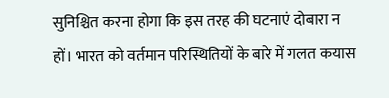सुनिश्चित करना होगा कि इस तरह की घटनाएं दोबारा न हों। भारत को वर्तमान परिस्थितियों के बारे में गलत कयास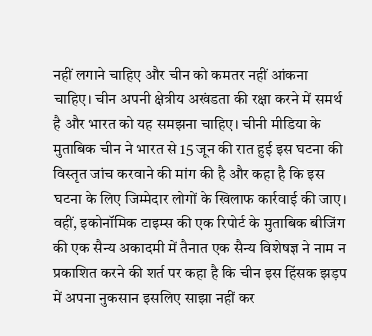नहीं लगाने चाहिए और चीन को कमतर नहीं आंकना चाहिए। चीन अपनी क्षेत्रीय अखंडता की रक्षा करने में समर्थ है और भारत को यह समझना चाहिए। चीनी मीडिया के मुताबिक चीन ने भारत से 15 जून की रात हुई इस घटना की विस्तृत जांच करवाने की मांग की है और कहा है कि इस घटना के लिए जिम्मेदार लोगों के खिलाफ कार्रवाई की जाए।
वहीं, इकोनॉमिक टाइम्स की एक रिपोर्ट के मुताबिक बीजिंग की एक सैन्य अकादमी में तैनात एक सैन्य विशेषज्ञ ने नाम न प्रकाशित करने की शर्त पर कहा है कि चीन इस हिंसक झड़प में अपना नुकसान इसलिए साझा नहीं कर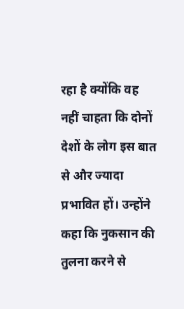रहा है क्योंकि वह नहीं चाहता कि दोनों देशों के लोग इस बात से और ज्यादा प्रभावित हों। उन्होंने कहा कि नुकसान की तुलना करने से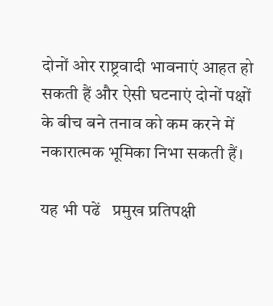दोनों ओर राष्ट्रवादी भावनाएं आहत हो सकती हैं और ऐसी घटनाएं दोनों पक्षों के बीच बने तनाव को कम करने में नकारात्मक भूमिका निभा सकती हैं।

यह भी पढें   प्रमुख प्रतिपक्षी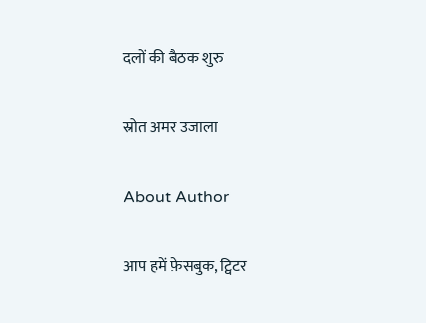दलों की बैठक शुरु

स्रोत अमर उजाला

About Author

आप हमें फ़ेसबुक, ट्विटर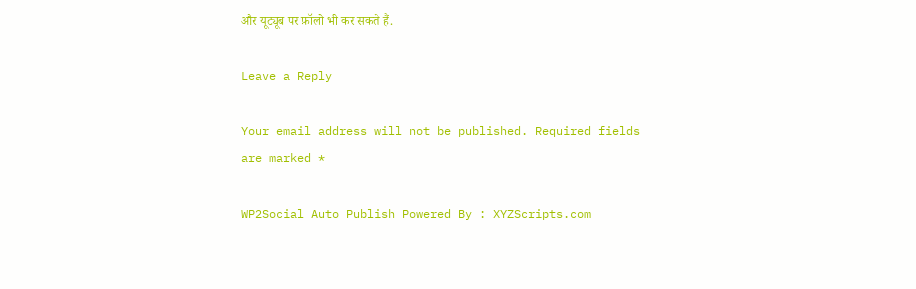और यूट्यूब पर फ़ॉलो भी कर सकते हैं.

Leave a Reply

Your email address will not be published. Required fields are marked *

WP2Social Auto Publish Powered By : XYZScripts.com